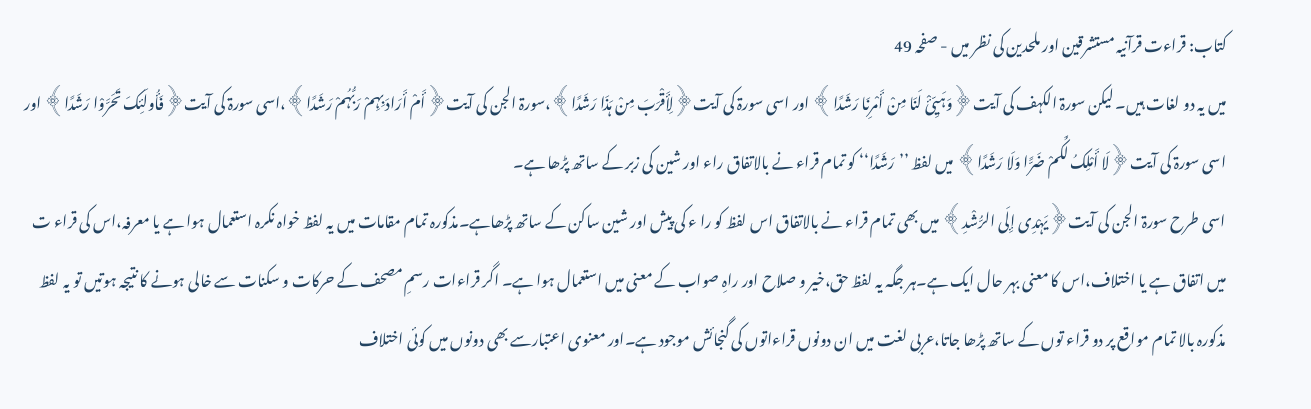کتاب: قراءت قرآنیہ مستشرقین اور ملحدین کی نظر میں - صفحہ 49
میں یہ دو لغات ہیں۔ لیکن سورۃ الکہف کی آیت﴿وَہَیِّئْ لَنَا مِنْ أَمْرِنَا رَشَدًا﴾ اور اسی سورۃ کی آیت﴿لِأَقْرَبَ مِنْ ہَذَا رَشَدًا﴾،سورۃ الجن کی آیت﴿أَمْ أَرَادَ بِہِمْ رَبُّہُمْ رَشَدًا﴾،اسی سورۃ کی آیت﴿فَأُولَئِکَ تَحَرَّوْا رَشَدًا﴾ اور اسی سورۃ کی آیت﴿لَا أَمْلِکُ لَکُمْ ضَرًّا وَلَا رَشَدًا﴾ میں لفظ ’’رَشَدًا‘‘ کو تمام قراء نے بالاتفاق راء اور شین کی زبر کے ساتھ پڑھا ہے۔
اسی طرح سورۃ الجن کی آیت﴿یَہْدِی إِلَی الرُّشْدِ﴾ میں بھی تمام قراء نے بالاتفاق اس لفظ کو را ء کی پیش اور شین ساکن کے ساتھ پڑھاہے۔مذکورہ تمام مقامات میں یہ لفظ خواہ نکرہ استعمال ہوا ہے یا معرفہ،اس کی قراء ت میں اتفاق ہے یا اختلاف،اس کا معنی بہر حال ایک ہے۔ہر جگہ یہ لفظ حق،خیر و صلاح اور راہِ صواب کے معنی میں استعمال ہوا ہے۔ اگر قراءات رسمِ مصحف کے حرکات و سکنات سے خالی ہونے کا نتیجہ ہوتیں تو یہ لفظ مذکورہ بالا تمام مواقع پر دو قراء توں کے ساتھ پڑھا جاتا،عربی لغت میں ان دونوں قراءاتوں کی گنجائش موجود ہے۔اور معنوی اعتبارسے بھی دونوں میں کوئی اختلاف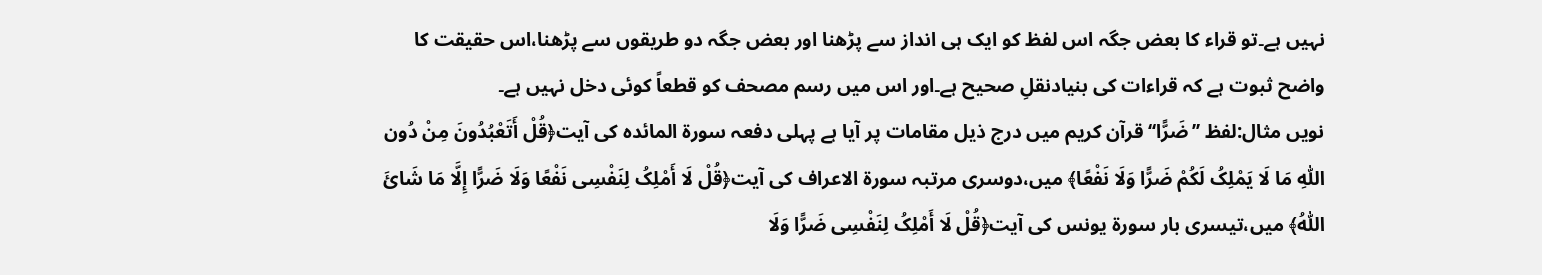نہیں ہے۔تو قراء کا بعض جگہ اس لفظ کو ایک ہی انداز سے پڑھنا اور بعض جگہ دو طریقوں سے پڑھنا،اس حقیقت کا واضح ثبوت ہے کہ قراءات کی بنیادنقلِ صحیح ہے۔اور اس میں رسم مصحف کو قطعاً کوئی دخل نہیں ہے۔
نویں مثال:لفظ ’’ضَرًّا‘‘ قرآن کریم میں درج ذیل مقامات پر آیا ہے پہلی دفعہ سورۃ المائدہ کی آیت﴿قُلْ أَتَعْبُدُونَ مِنْ دُون اللّٰہِ مَا لَا یَمْلِکُ لَکُمْ ضَرًّا وَلَا نَفْعًا﴾ میں،دوسری مرتبہ سورۃ الاعراف کی آیت﴿قُلْ لَا أَمْلِکُ لِنَفْسِی نَفْعًا وَلَا ضَرًّا إِلَّا مَا شَائَ اللّٰہُ﴾ میں،تیسری بار سورۃ یونس کی آیت﴿قُلْ لَا أَمْلِکُ لِنَفْسِی ضَرًّا وَلَا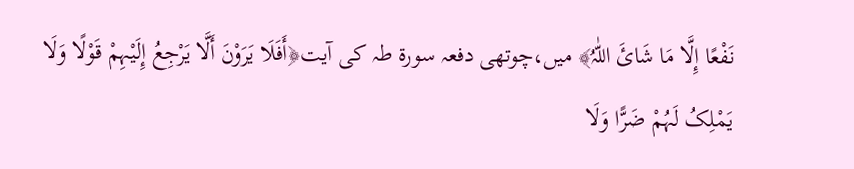نَفْعًا إِلَّا مَا شَائَ اللّٰہُ﴾ میں،چوتھی دفعہ سورۃ طہ کی آیت﴿أَفَلَا یَرَوْنَ أَلَّا یَرْجِعُ إِلَیْہِمْ قَوْلًا وَلَا یَمْلِکُ لَہُمْ ضَرًّا وَلَا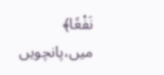نَفْعًا﴾ میں،پانچویں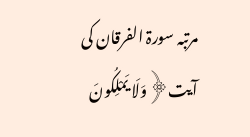مرتبہ سورۃ الفرقان کی آیت﴿وَلَا یَمْلِکُونَ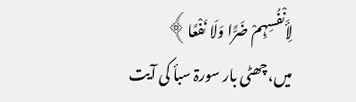لِأَنْفُسِہِمْ ضَرًّا وَلَا نَفْعًا﴾ میں،چھٹی بار سورۃ سبأ کی آیت